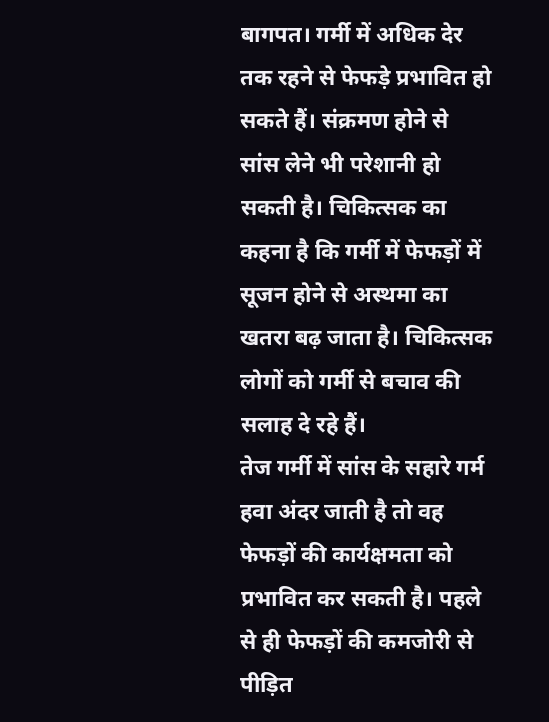बागपत। गर्मी में अधिक देर तक रहने से फेफड़े प्रभावित हो सकते हैं। संक्रमण होने से सांस लेने भी परेशानी हो सकती है। चिकित्सक का कहना है कि गर्मी में फेफड़ों में सूजन होने से अस्थमा का खतरा बढ़ जाता है। चिकित्सक लोगों को गर्मी से बचाव की सलाह दे रहे हैं।
तेज गर्मी में सांस के सहारे गर्म हवा अंदर जाती है तो वह फेफड़ों की कार्यक्षमता को प्रभावित कर सकती है। पहले से ही फेफड़ों की कमजोरी से पीड़ित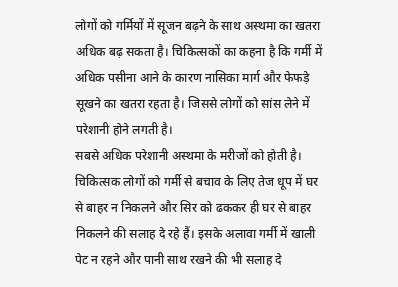लोगों को गर्मियों में सूजन बढ़ने के साथ अस्थमा का खतरा अधिक बढ़ सकता है। चिकित्सकों का कहना है कि गर्मी में अधिक पसीना आने के कारण नासिका मार्ग और फेफड़े सूखने का खतरा रहता है। जिससे लोगों को सांस लेने में परेशानी होने लगती है।
सबसे अधिक परेशानी अस्थमा के मरीजों को होती है। चिकित्सक लोगों को गर्मी से बचाव के लिए तेज धूप में घर से बाहर न निकलने और सिर को ढककर ही घर से बाहर निकलने की सलाह दे रहे हैं। इसके अलावा गर्मी में खाली पेट न रहने और पानी साथ रखने की भी सलाह दे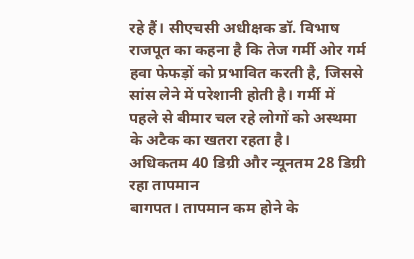रहे हैं। सीएचसी अधीक्षक डॉ. विभाष राजपूत का कहना है कि तेज गर्मी ओर गर्म हवा फेफड़ों को प्रभावित करती है, जिससे सांस लेने में परेशानी होती है। गर्मी में पहले से बीमार चल रहे लोगों को अस्थमा के अटैक का खतरा रहता है।
अधिकतम 40 डिग्री और न्यूनतम 28 डिग्री रहा तापमान
बागपत। तापमान कम होने के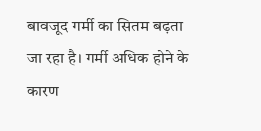बावजूद गर्मी का सितम बढ़ता जा रहा है। गर्मी अधिक होने के कारण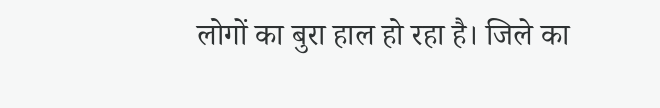लोगों का बुरा हाल हो रहा है। जिले का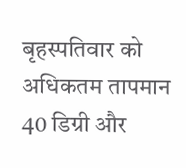बृहस्पतिवार को अधिकतम तापमान 40 डिग्री और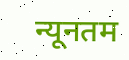न्यूनतम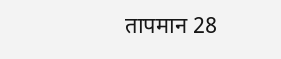तापमान 28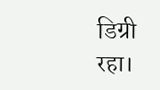डिग्री रहा।